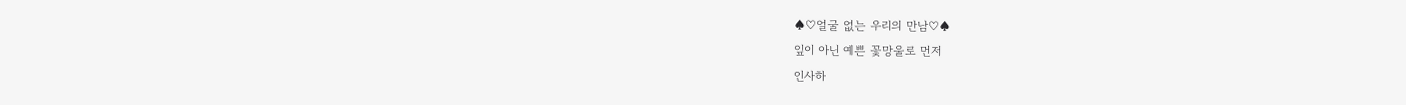♠♡얼굴 없는 우리의 만남♡♠
잎이 아닌 예쁜 꽃망울로 먼저
인사하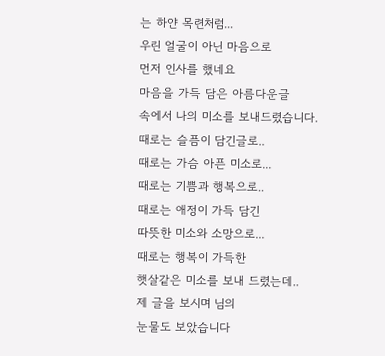는 하얀 목련처럼...
우린 얼굴이 아닌 마음으로
먼저 인사를 했네요
마음을 가득 담은 아름다운글
속에서 나의 미소를 보내드렸습니다.
때로는 슬픔이 담긴글로..
때로는 가슴 아픈 미소로...
때로는 기쁨과 행복으로..
때로는 애정이 가득 담긴
따뜻한 미소와 소망으로...
때로는 행복이 가득한
햇살같은 미소를 보내 드렸는데..
제 글을 보시며 님의
눈물도 보았습니다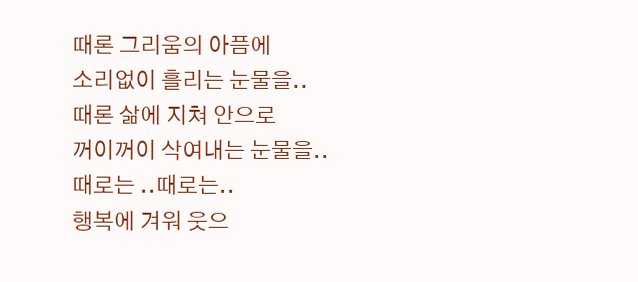때론 그리움의 아픔에
소리없이 흘리는 눈물을..
때론 삶에 지쳐 안으로
꺼이꺼이 삭여내는 눈물을..
때로는 ..때로는..
행복에 겨워 웃으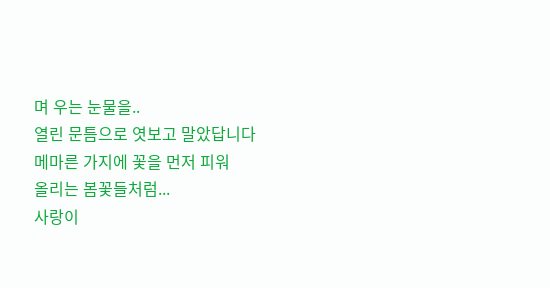며 우는 눈물을..
열린 문틈으로 엿보고 말았답니다
메마른 가지에 꽃을 먼저 피워
올리는 봄꽃들처럼...
사랑이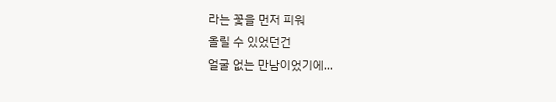라는 꽃을 먼저 피워
올릴 수 있었던건
얼굴 없는 만남이었기에...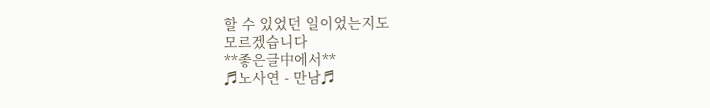할 수 있었던 일이었는지도
모르겠습니다
**좋은글中에서**
♬노사연 - 만남♬